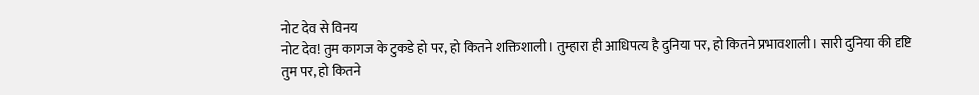नोट देव से विनय
नोट देव! तुम कागज के टुकडे हो पर, हो कितने शक्तिशाली। तुम्हारा ही आधिपत्य है दुनिया पर, हो कितने प्रभावशाली। सारी दुनिया की दृष्टि तुम पर, हो कितने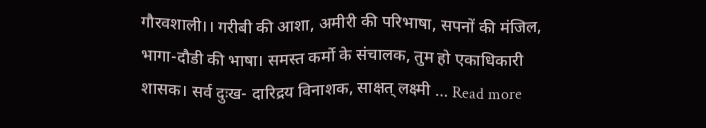गौरवशाली।। गरीबी की आशा, अमीरी की परिभाषा, सपनों की मंजिल, भागा-दौडी की भाषा। समस्त कर्मो के संचालक, तुम हो एकाधिकारी शासक। सर्व दुःख- दारिद्रय विनाशक, साक्षत् लक्ष्मी … Read more